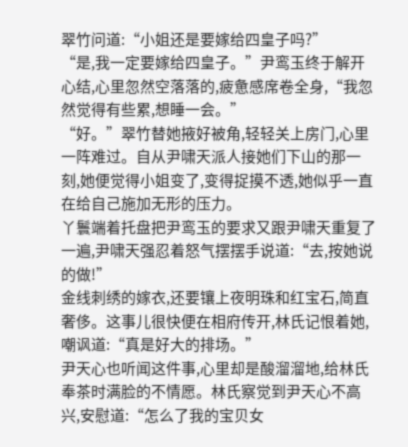翠竹问道:“小姐还是要嫁给四皇子吗?”
“是,我一定要嫁给四皇子。”尹鸾玉终于解开心结,心里忽然空落落的,疲惫感席卷全身,“我忽然觉得有些累,想睡一会。”
“好。”翠竹替她掖好被角,轻轻关上房门,心里一阵难过。自从尹啸天派人接她们下山的那一刻,她便觉得小姐变了,变得捉摸不透,她似乎一直在给自己施加无形的压力。
丫鬟端着托盘把尹鸾玉的要求又跟尹啸天重复了一遍,尹啸天强忍着怒气摆摆手说道:“去,按她说的做!”
金线刺绣的嫁衣,还要镶上夜明珠和红宝石,简直奢侈。这事儿很快便在相府传开,林氏记恨着她,嘲讽道:“真是好大的排场。”
尹天心也听闻这件事,心里却是酸溜溜地,给林氏奉茶时满脸的不情愿。林氏察觉到尹天心不高兴,安慰道:“怎么了我的宝贝女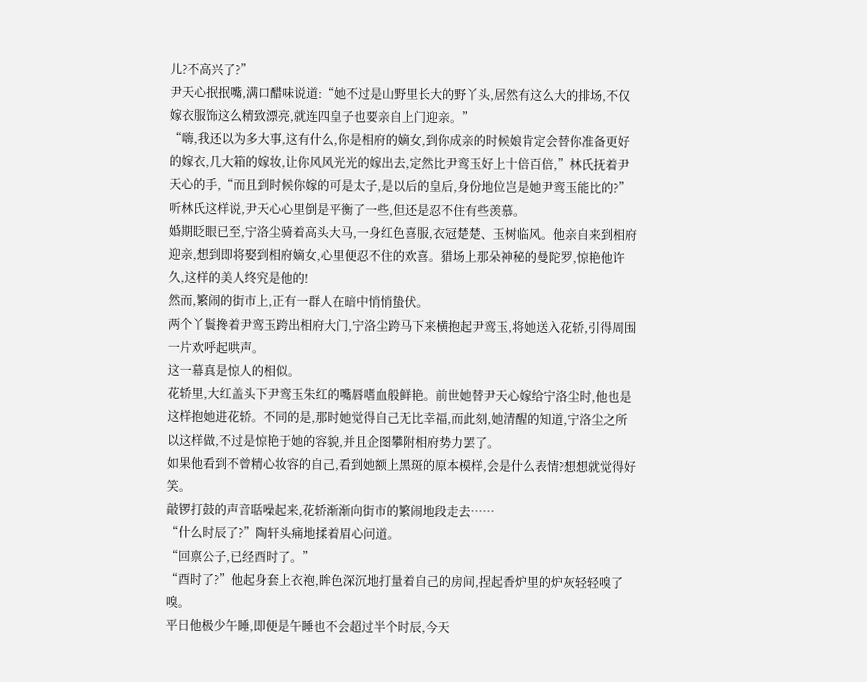儿?不高兴了?”
尹天心抿抿嘴,满口醋味说道:“她不过是山野里长大的野丫头,居然有这么大的排场,不仅嫁衣服饰这么精致漂亮,就连四皇子也要亲自上门迎亲。”
“嗨,我还以为多大事,这有什么,你是相府的嫡女,到你成亲的时候娘肯定会替你准备更好的嫁衣,几大箱的嫁妆,让你风风光光的嫁出去,定然比尹鸾玉好上十倍百倍,”林氏抚着尹天心的手,“而且到时候你嫁的可是太子,是以后的皇后,身份地位岂是她尹鸾玉能比的?”
听林氏这样说,尹天心心里倒是平衡了一些,但还是忍不住有些羡慕。
婚期眨眼已至,宁洛尘骑着高头大马,一身红色喜服,衣冠楚楚、玉树临风。他亲自来到相府迎亲,想到即将娶到相府嫡女,心里便忍不住的欢喜。猎场上那朵神秘的曼陀罗,惊艳他许久,这样的美人终究是他的!
然而,繁闹的街市上,正有一群人在暗中悄悄蛰伏。
两个丫鬟搀着尹鸾玉跨出相府大门,宁洛尘跨马下来横抱起尹鸾玉,将她送入花轿,引得周围一片欢呼起哄声。
这一幕真是惊人的相似。
花轿里,大红盖头下尹鸾玉朱红的嘴唇嗜血般鲜艳。前世她替尹天心嫁给宁洛尘时,他也是这样抱她进花轿。不同的是,那时她觉得自己无比幸福,而此刻,她清醒的知道,宁洛尘之所以这样做,不过是惊艳于她的容貌,并且企图攀附相府势力罢了。
如果他看到不曾精心妆容的自己,看到她额上黑斑的原本模样,会是什么表情?想想就觉得好笑。
敲锣打鼓的声音聒噪起来,花轿渐渐向街市的繁闹地段走去……
“什么时辰了?”陶轩头痛地揉着眉心问道。
“回禀公子,已经酉时了。”
“酉时了?”他起身套上衣袍,眸色深沉地打量着自己的房间,捏起香炉里的炉灰轻轻嗅了嗅。
平日他极少午睡,即便是午睡也不会超过半个时辰,今天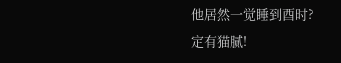他居然一觉睡到酉时?
定有猫腻!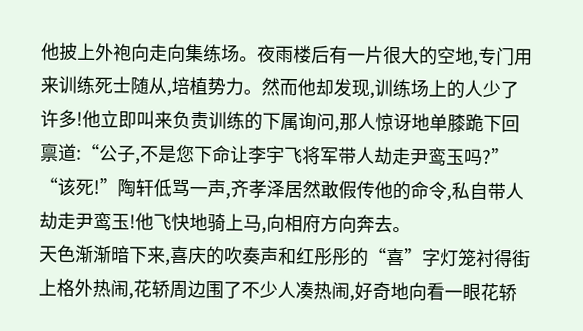他披上外袍向走向集练场。夜雨楼后有一片很大的空地,专门用来训练死士随从,培植势力。然而他却发现,训练场上的人少了许多!他立即叫来负责训练的下属询问,那人惊讶地单膝跪下回禀道:“公子,不是您下命让李宇飞将军带人劫走尹鸾玉吗?”
“该死!”陶轩低骂一声,齐孝泽居然敢假传他的命令,私自带人劫走尹鸾玉!他飞快地骑上马,向相府方向奔去。
天色渐渐暗下来,喜庆的吹奏声和红彤彤的“喜”字灯笼衬得街上格外热闹,花轿周边围了不少人凑热闹,好奇地向看一眼花轿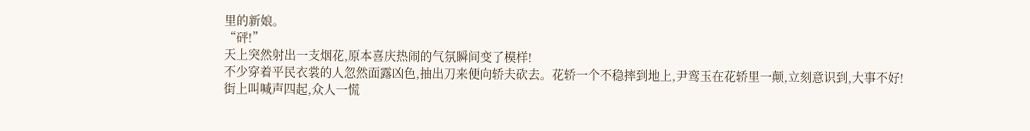里的新娘。
“砰!”
天上突然射出一支烟花,原本喜庆热闹的气氛瞬间变了模样!
不少穿着平民衣裳的人忽然面露凶色,抽出刀来便向轿夫砍去。花轿一个不稳摔到地上,尹鸾玉在花轿里一颠,立刻意识到,大事不好!
街上叫喊声四起,众人一慌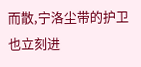而散,宁洛尘带的护卫也立刻进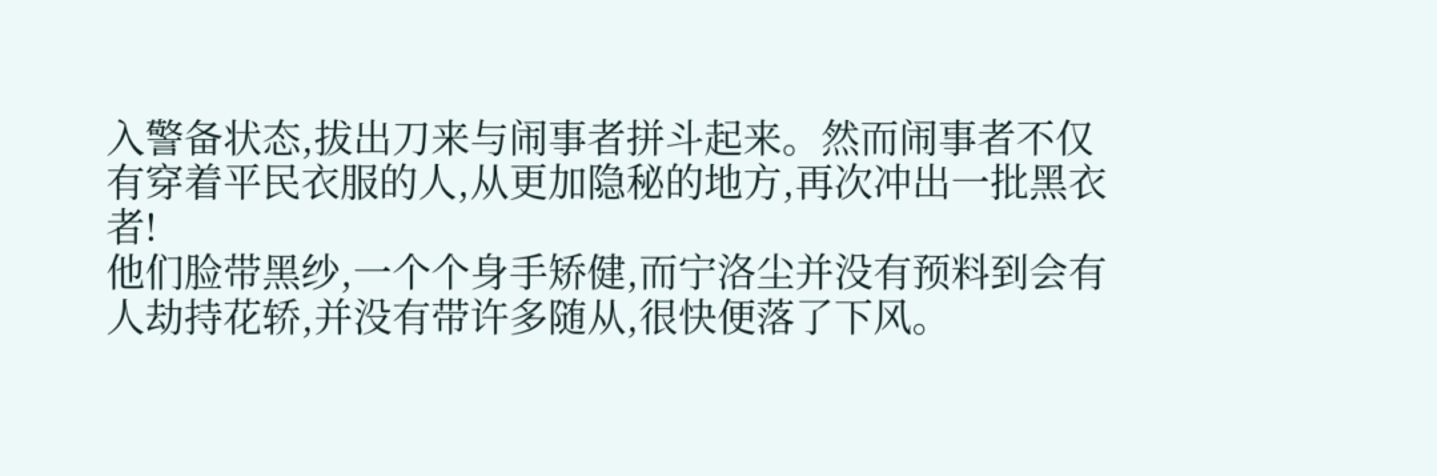入警备状态,拔出刀来与闹事者拼斗起来。然而闹事者不仅有穿着平民衣服的人,从更加隐秘的地方,再次冲出一批黑衣者!
他们脸带黑纱,一个个身手矫健,而宁洛尘并没有预料到会有人劫持花轿,并没有带许多随从,很快便落了下风。